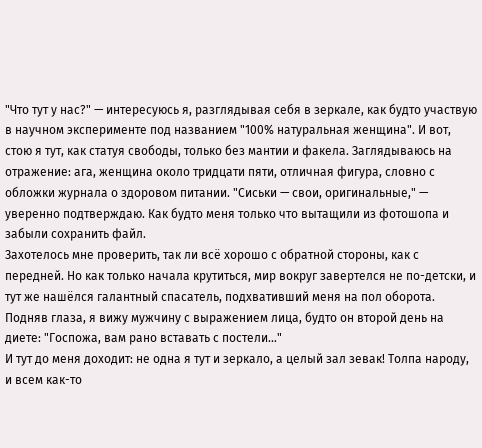"Что тут у нас?" — интересуюсь я, разглядывая себя в зеркале, как будто участвую в научном эксперименте под названием "100% натуральная женщина". И вот, стою я тут, как статуя свободы, только без мантии и факела. Заглядываюсь на отражение: ага, женщина около тридцати пяти, отличная фигура, словно с обложки журнала о здоровом питании. "Сиськи — свои, оригинальные," — уверенно подтверждаю. Как будто меня только что вытащили из фотошопа и забыли сохранить файл.
Захотелось мне проверить, так ли всё хорошо с обратной стороны, как с передней. Но как только начала крутиться, мир вокруг завертелся не по-детски, и тут же нашёлся галантный спасатель, подхвативший меня на пол оборота. Подняв глаза, я вижу мужчину с выражением лица, будто он второй день на диете: "Госпожа, вам рано вставать с постели…"
И тут до меня доходит: не одна я тут и зеркало, а целый зал зевак! Толпа народу, и всем как-то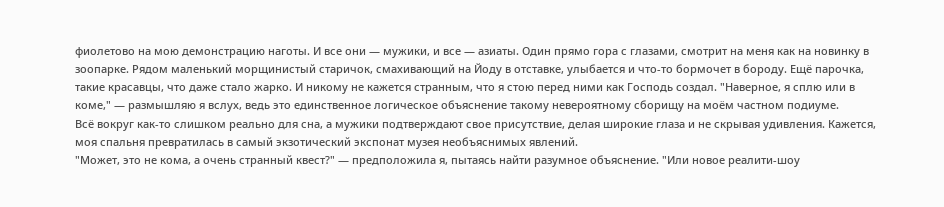фиолетово на мою демонстрацию наготы. И все они — мужики, и все — азиаты. Один прямо гора с глазами, смотрит на меня как на новинку в зоопарке. Рядом маленький морщинистый старичок, смахивающий на Йоду в отставке, улыбается и что-то бормочет в бороду. Ещё парочка, такие красавцы, что даже стало жарко. И никому не кажется странным, что я стою перед ними как Господь создал. "Наверное, я сплю или в коме," — размышляю я вслух, ведь это единственное логическое объяснение такому невероятному сборищу на моём частном подиуме.
Всё вокруг как-то слишком реально для сна, а мужики подтверждают свое присутствие, делая широкие глаза и не скрывая удивления. Кажется, моя спальня превратилась в самый экзотический экспонат музея необъяснимых явлений.
"Может, это не кома, а очень странный квест?" — предположила я, пытаясь найти разумное объяснение. "Или новое реалити-шоу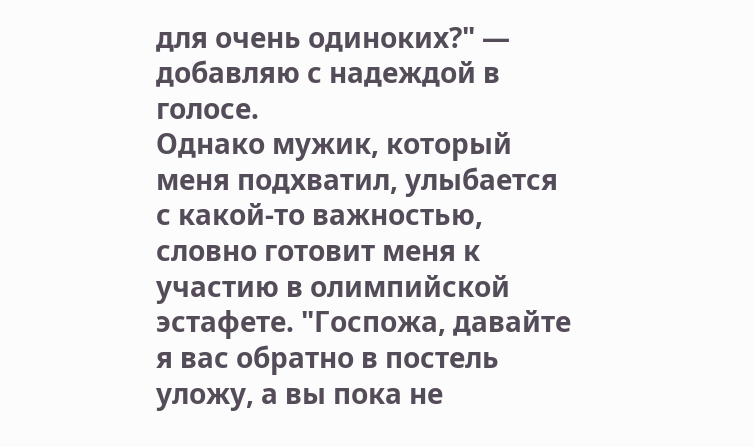для очень одиноких?" — добавляю с надеждой в голосе.
Однако мужик, который меня подхватил, улыбается с какой-то важностью, словно готовит меня к участию в олимпийской эстафете. "Госпожа, давайте я вас обратно в постель уложу, а вы пока не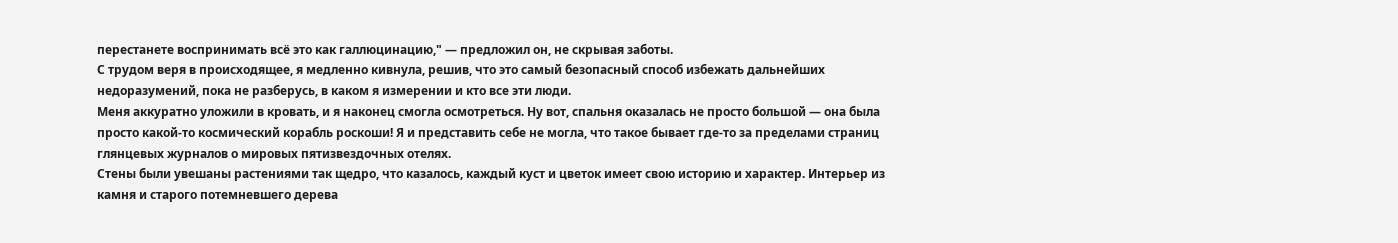перестанете воспринимать всё это как галлюцинацию," — предложил он, не скрывая заботы.
С трудом веря в происходящее, я медленно кивнула, решив, что это самый безопасный способ избежать дальнейших недоразумений, пока не разберусь, в каком я измерении и кто все эти люди.
Меня аккуратно уложили в кровать, и я наконец смогла осмотреться. Ну вот, спальня оказалась не просто большой — она была просто какой-то космический корабль роскоши! Я и представить себе не могла, что такое бывает где-то за пределами страниц глянцевых журналов о мировых пятизвездочных отелях.
Стены были увешаны растениями так щедро, что казалось, каждый куст и цветок имеет свою историю и характер. Интерьер из камня и старого потемневшего дерева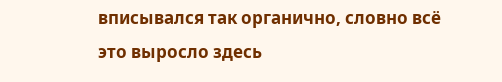вписывался так органично, словно всё это выросло здесь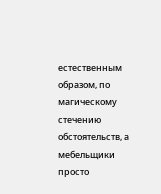естественным образом, по магическому стечению обстоятельств, а мебельщики просто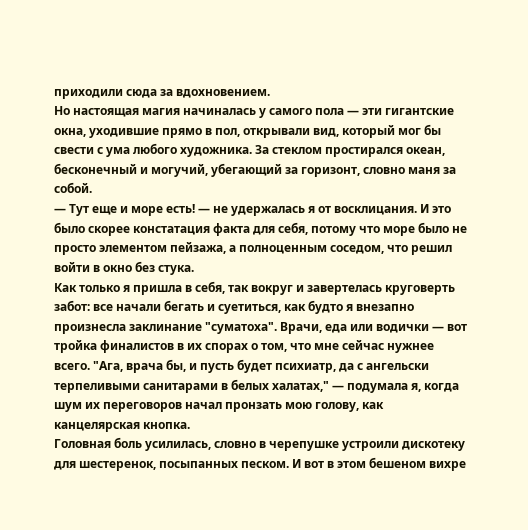приходили сюда за вдохновением.
Но настоящая магия начиналась у самого пола — эти гигантские окна, уходившие прямо в пол, открывали вид, который мог бы свести с ума любого художника. За стеклом простирался океан, бесконечный и могучий, убегающий за горизонт, словно маня за собой.
— Тут еще и море есть! — не удержалась я от восклицания. И это было скорее констатация факта для себя, потому что море было не просто элементом пейзажа, а полноценным соседом, что решил войти в окно без стука.
Как только я пришла в себя, так вокруг и завертелась круговерть забот: все начали бегать и суетиться, как будто я внезапно произнесла заклинание "суматоха". Врачи, еда или водички — вот тройка финалистов в их спорах о том, что мне сейчас нужнее всего. "Ага, врача бы, и пусть будет психиатр, да с ангельски терпеливыми санитарами в белых халатах," — подумала я, когда шум их переговоров начал пронзать мою голову, как канцелярская кнопка.
Головная боль усилилась, словно в черепушке устроили дискотеку для шестеренок, посыпанных песком. И вот в этом бешеном вихре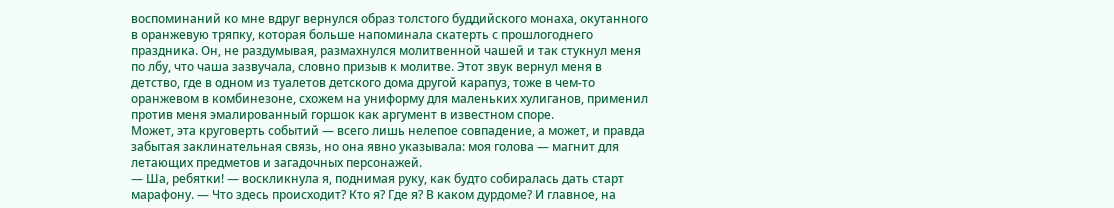воспоминаний ко мне вдруг вернулся образ толстого буддийского монаха, окутанного в оранжевую тряпку, которая больше напоминала скатерть с прошлогоднего праздника. Он, не раздумывая, размахнулся молитвенной чашей и так стукнул меня по лбу, что чаша зазвучала, словно призыв к молитве. Этот звук вернул меня в детство, где в одном из туалетов детского дома другой карапуз, тоже в чем-то оранжевом в комбинезоне, схожем на униформу для маленьких хулиганов, применил против меня эмалированный горшок как аргумент в известном споре.
Может, эта круговерть событий — всего лишь нелепое совпадение, а может, и правда забытая заклинательная связь, но она явно указывала: моя голова — магнит для летающих предметов и загадочных персонажей.
— Ша, ребятки! — воскликнула я, поднимая руку, как будто собиралась дать старт марафону. — Что здесь происходит? Кто я? Где я? В каком дурдоме? И главное, на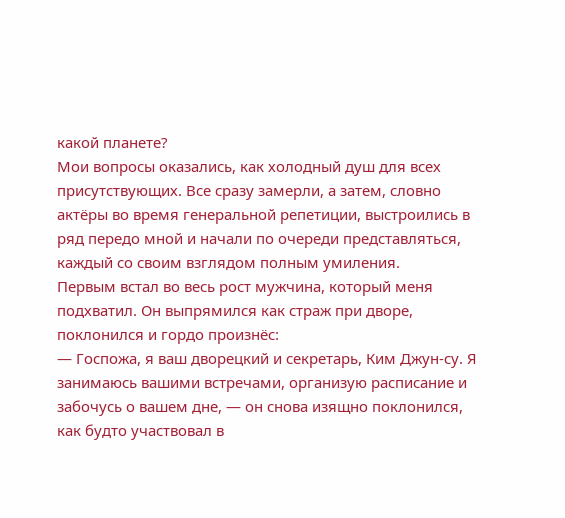какой планете?
Мои вопросы оказались, как холодный душ для всех присутствующих. Все сразу замерли, а затем, словно актёры во время генеральной репетиции, выстроились в ряд передо мной и начали по очереди представляться, каждый со своим взглядом полным умиления.
Первым встал во весь рост мужчина, который меня подхватил. Он выпрямился как страж при дворе, поклонился и гордо произнёс:
— Госпожа, я ваш дворецкий и секретарь, Ким Джун-су. Я занимаюсь вашими встречами, организую расписание и забочусь о вашем дне, — он снова изящно поклонился, как будто участвовал в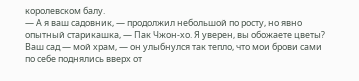королевском балу.
— А я ваш садовник, — продолжил небольшой по росту, но явно опытный старикашка, — Пак Чжон-хо. Я уверен, вы обожаете цветы? Ваш сад — мой храм, — он улыбнулся так тепло, что мои брови сами по себе поднялись вверх от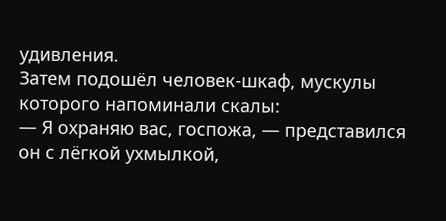удивления.
Затем подошёл человек-шкаф, мускулы которого напоминали скалы:
— Я охраняю вас, госпожа, — представился он с лёгкой ухмылкой,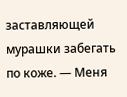заставляющей мурашки забегать по коже. — Меня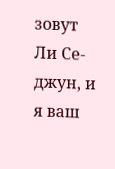зовут Ли Се-джун, и я ваш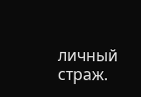личный страж.